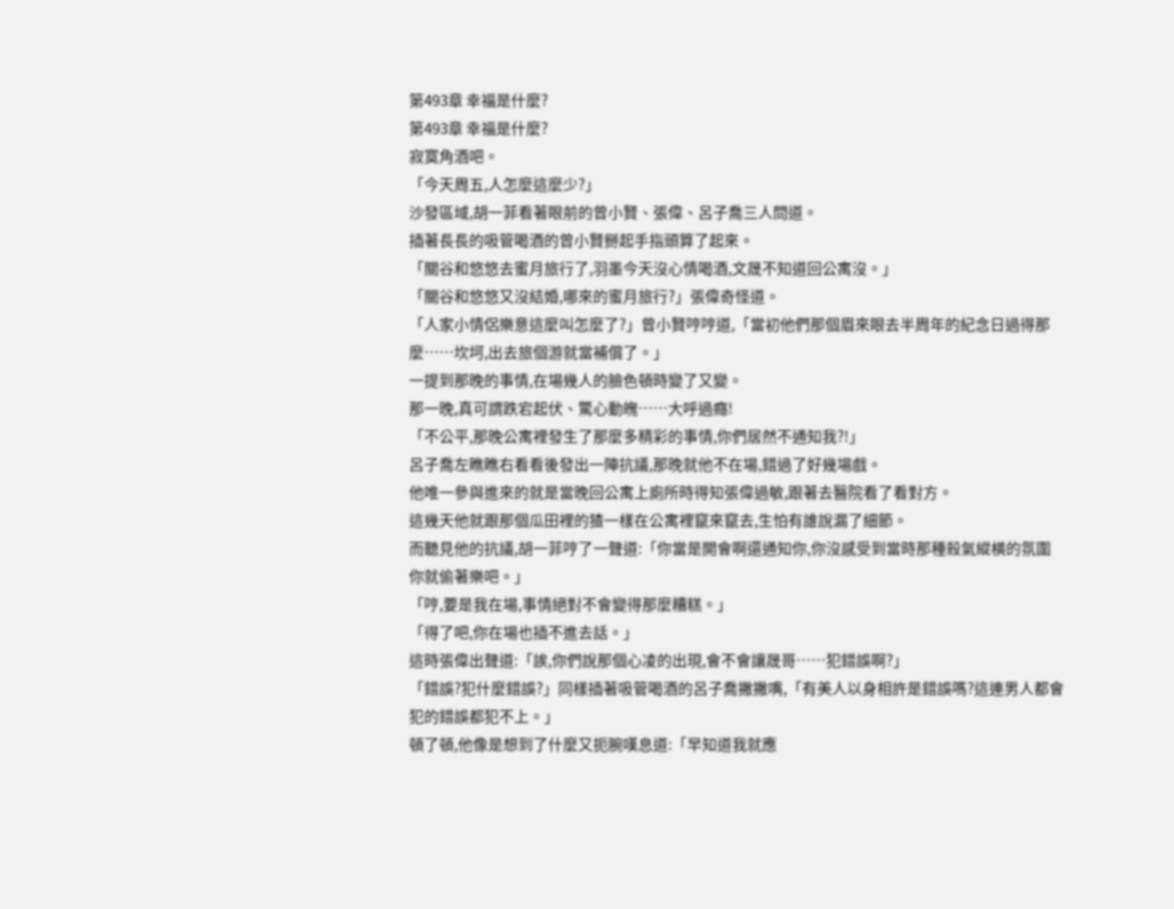第493章 幸福是什麼?
第493章 幸福是什麼?
寂寞角酒吧。
「今天周五,人怎麼這麼少?」
沙發區域,胡一菲看著眼前的曾小賢、張偉、呂子喬三人問道。
插著長長的吸管喝酒的曾小賢掰起手指頭算了起來。
「關谷和悠悠去蜜月旅行了,羽墨今天沒心情喝酒,文晟不知道回公寓沒。」
「關谷和悠悠又沒結婚,哪來的蜜月旅行?」張偉奇怪道。
「人家小情侶樂意這麼叫怎麼了?」曾小賢哼哼道,「當初他們那個眉來眼去半周年的紀念日過得那麼……坎坷,出去旅個游就當補償了。」
一提到那晚的事情,在場幾人的臉色頓時變了又變。
那一晚,真可謂跌宕起伏、驚心動魄……大呼過癮!
「不公平,那晚公寓裡發生了那麼多精彩的事情,你們居然不通知我?!」
呂子喬左瞧瞧右看看後發出一陣抗議,那晚就他不在場,錯過了好幾場戲。
他唯一參與進來的就是當晚回公寓上廁所時得知張偉過敏,跟著去醫院看了看對方。
這幾天他就跟那個瓜田裡的猹一樣在公寓裡竄來竄去,生怕有誰說漏了細節。
而聽見他的抗議,胡一菲哼了一聲道:「你當是開會啊還通知你,你沒感受到當時那種殺氣縱橫的氛圍你就偷著樂吧。」
「哼,要是我在場,事情絕對不會變得那麼糟糕。」
「得了吧,你在場也插不進去話。」
這時張偉出聲道:「誒,你們說那個心凌的出現,會不會讓晟哥……犯錯誤啊?」
「錯誤?犯什麼錯誤?」同樣插著吸管喝酒的呂子喬撇撇嘴,「有美人以身相許是錯誤嗎?這連男人都會犯的錯誤都犯不上。」
頓了頓,他像是想到了什麼又扼腕嘆息道:「早知道我就應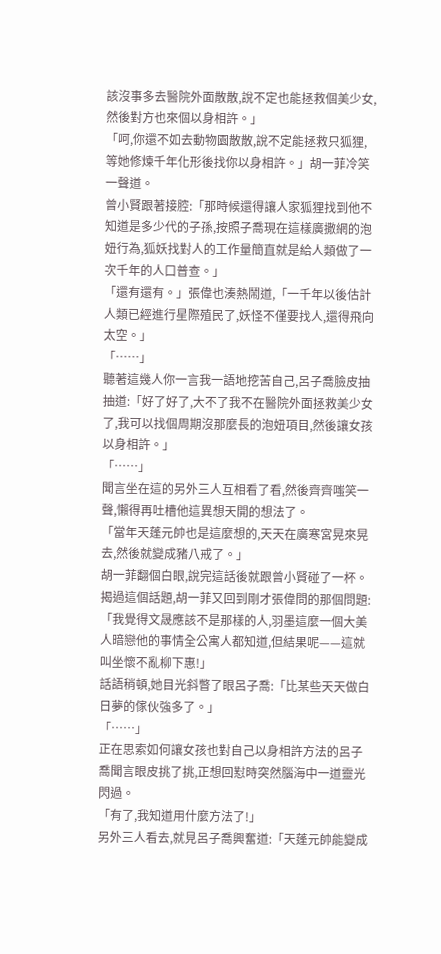該沒事多去醫院外面散散,說不定也能拯救個美少女,然後對方也來個以身相許。」
「呵,你還不如去動物園散散,說不定能拯救只狐狸,等她修煉千年化形後找你以身相許。」胡一菲冷笑一聲道。
曾小賢跟著接腔:「那時候還得讓人家狐狸找到他不知道是多少代的子孫,按照子喬現在這樣廣撒網的泡妞行為,狐妖找對人的工作量簡直就是給人類做了一次千年的人口普查。」
「還有還有。」張偉也湊熱鬧道,「一千年以後估計人類已經進行星際殖民了,妖怪不僅要找人,還得飛向太空。」
「……」
聽著這幾人你一言我一語地挖苦自己,呂子喬臉皮抽抽道:「好了好了,大不了我不在醫院外面拯救美少女了,我可以找個周期沒那麼長的泡妞項目,然後讓女孩以身相許。」
「……」
聞言坐在這的另外三人互相看了看,然後齊齊嗤笑一聲,懶得再吐槽他這異想天開的想法了。
「當年天蓬元帥也是這麼想的,天天在廣寒宮晃來晃去,然後就變成豬八戒了。」
胡一菲翻個白眼,說完這話後就跟曾小賢碰了一杯。
揭過這個話題,胡一菲又回到剛才張偉問的那個問題:「我覺得文晟應該不是那樣的人,羽墨這麼一個大美人暗戀他的事情全公寓人都知道,但結果呢——這就叫坐懷不亂柳下惠!」
話語稍頓,她目光斜瞥了眼呂子喬:「比某些天天做白日夢的傢伙強多了。」
「……」
正在思索如何讓女孩也對自己以身相許方法的呂子喬聞言眼皮挑了挑,正想回懟時突然腦海中一道靈光閃過。
「有了,我知道用什麼方法了!」
另外三人看去,就見呂子喬興奮道:「天蓬元帥能變成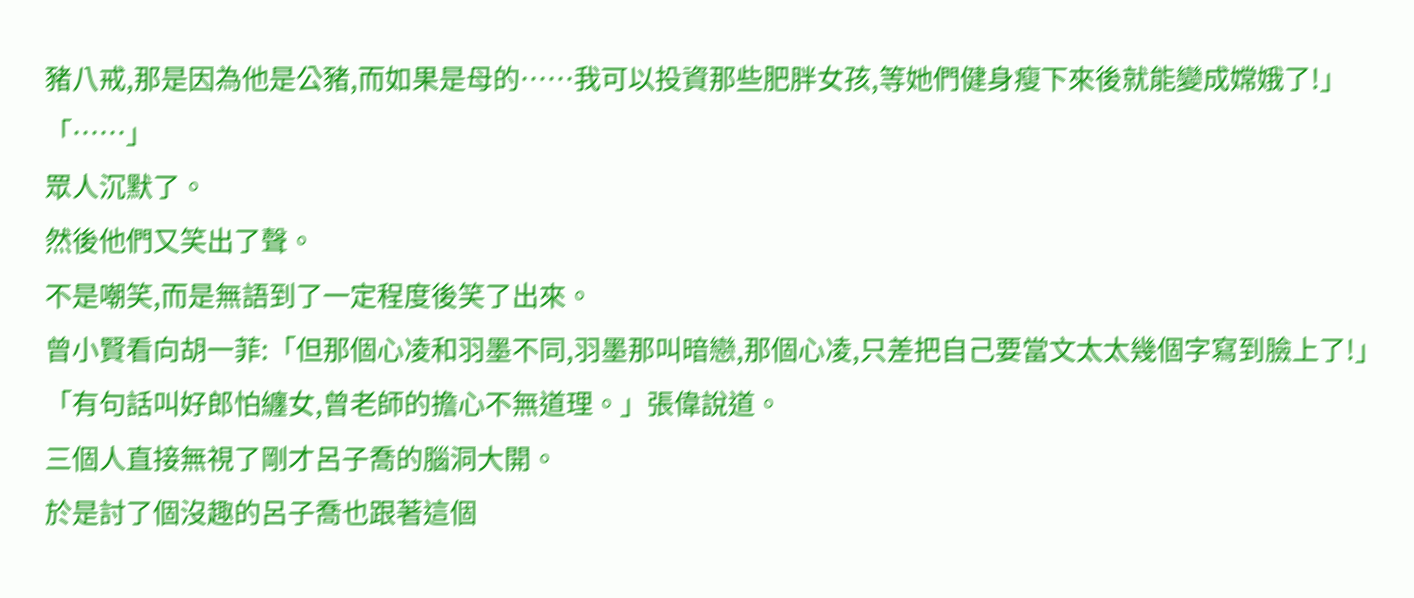豬八戒,那是因為他是公豬,而如果是母的……我可以投資那些肥胖女孩,等她們健身瘦下來後就能變成嫦娥了!」
「……」
眾人沉默了。
然後他們又笑出了聲。
不是嘲笑,而是無語到了一定程度後笑了出來。
曾小賢看向胡一菲:「但那個心凌和羽墨不同,羽墨那叫暗戀,那個心凌,只差把自己要當文太太幾個字寫到臉上了!」
「有句話叫好郎怕纏女,曾老師的擔心不無道理。」張偉說道。
三個人直接無視了剛才呂子喬的腦洞大開。
於是討了個沒趣的呂子喬也跟著這個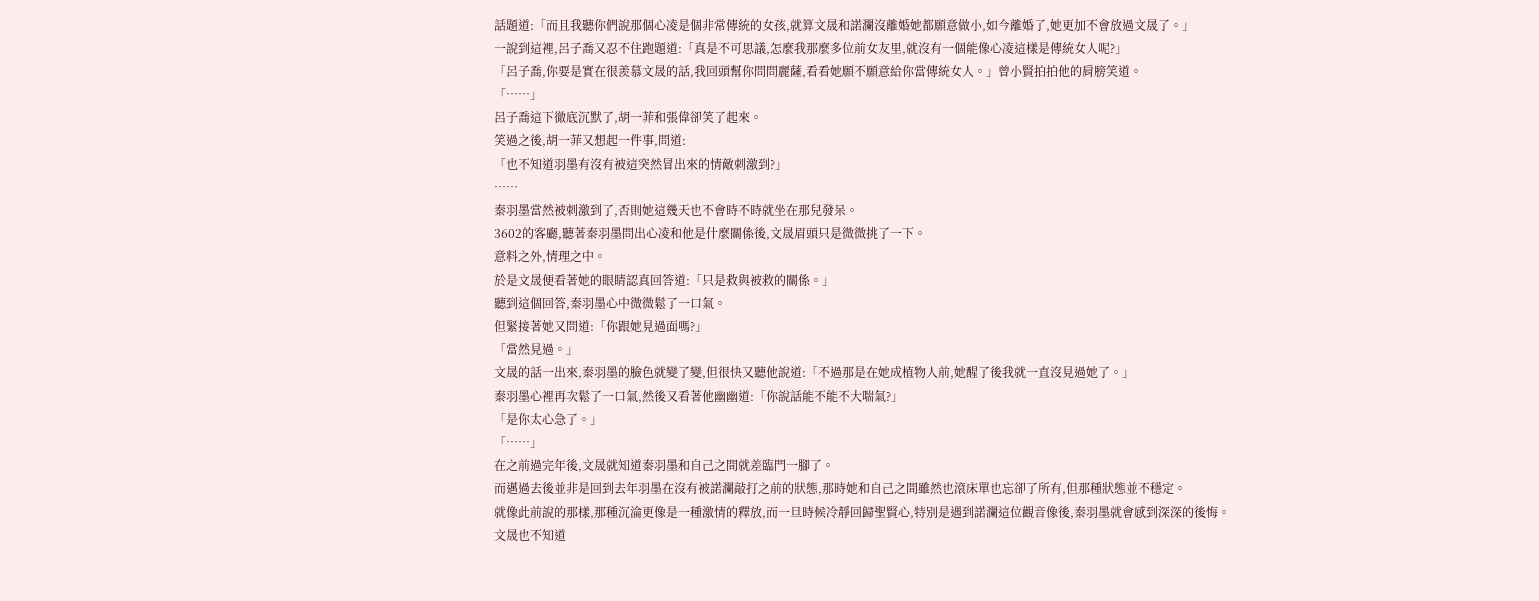話題道:「而且我聽你們說那個心凌是個非常傳統的女孩,就算文晟和諾瀾沒離婚她都願意做小,如今離婚了,她更加不會放過文晟了。」
一說到這裡,呂子喬又忍不住跑題道:「真是不可思議,怎麼我那麼多位前女友里,就沒有一個能像心凌這樣是傳統女人呢?」
「呂子喬,你要是實在很羨慕文晟的話,我回頭幫你問問麗薩,看看她願不願意給你當傳統女人。」曾小賢拍拍他的肩膀笑道。
「……」
呂子喬這下徹底沉默了,胡一菲和張偉卻笑了起來。
笑過之後,胡一菲又想起一件事,問道:
「也不知道羽墨有沒有被這突然冒出來的情敵刺激到?」
……
秦羽墨當然被刺激到了,否則她這幾天也不會時不時就坐在那兒發呆。
3602的客廳,聽著秦羽墨問出心凌和他是什麼關係後,文晟眉頭只是微微挑了一下。
意料之外,情理之中。
於是文晟便看著她的眼睛認真回答道:「只是救與被救的關係。」
聽到這個回答,秦羽墨心中微微鬆了一口氣。
但緊接著她又問道:「你跟她見過面嗎?」
「當然見過。」
文晟的話一出來,秦羽墨的臉色就變了變,但很快又聽他說道:「不過那是在她成植物人前,她醒了後我就一直沒見過她了。」
秦羽墨心裡再次鬆了一口氣,然後又看著他幽幽道:「你說話能不能不大喘氣?」
「是你太心急了。」
「……」
在之前過完年後,文晟就知道秦羽墨和自己之間就差臨門一腳了。
而邁過去後並非是回到去年羽墨在沒有被諾瀾敲打之前的狀態,那時她和自己之間雖然也滾床單也忘卻了所有,但那種狀態並不穩定。
就像此前說的那樣,那種沉淪更像是一種激情的釋放,而一旦時候冷靜回歸聖賢心,特別是遇到諾瀾這位觀音像後,秦羽墨就會感到深深的後悔。
文晟也不知道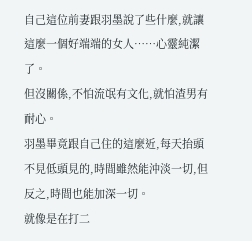自己這位前妻跟羽墨說了些什麼,就讓這麼一個好端端的女人……心靈純潔了。
但沒關係,不怕流氓有文化,就怕渣男有耐心。
羽墨畢竟跟自己住的這麼近,每天抬頭不見低頭見的,時間雖然能沖淡一切,但反之,時間也能加深一切。
就像是在打二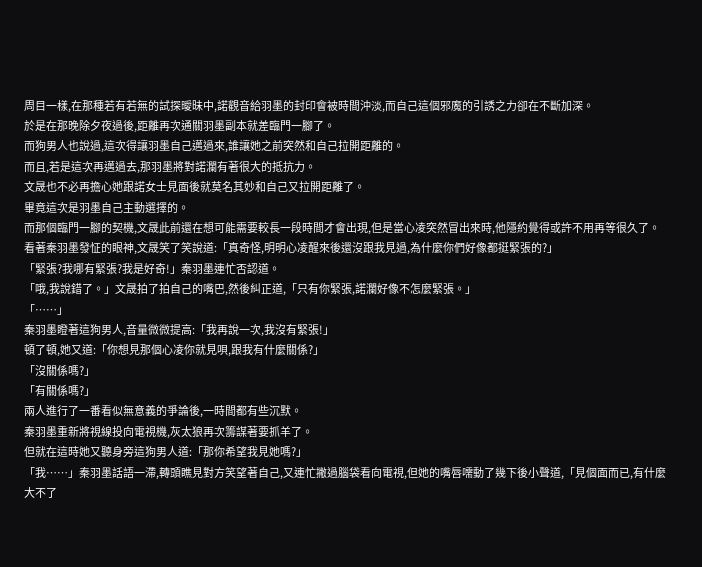周目一樣,在那種若有若無的試探曖昧中,諾觀音給羽墨的封印會被時間沖淡,而自己這個邪魔的引誘之力卻在不斷加深。
於是在那晚除夕夜過後,距離再次通關羽墨副本就差臨門一腳了。
而狗男人也說過,這次得讓羽墨自己邁過來,誰讓她之前突然和自己拉開距離的。
而且,若是這次再邁過去,那羽墨將對諾瀾有著很大的抵抗力。
文晟也不必再擔心她跟諾女士見面後就莫名其妙和自己又拉開距離了。
畢竟這次是羽墨自己主動選擇的。
而那個臨門一腳的契機,文晟此前還在想可能需要較長一段時間才會出現,但是當心凌突然冒出來時,他隱約覺得或許不用再等很久了。
看著秦羽墨發怔的眼神,文晟笑了笑說道:「真奇怪,明明心凌醒來後還沒跟我見過,為什麼你們好像都挺緊張的?」
「緊張?我哪有緊張?我是好奇!」秦羽墨連忙否認道。
「哦,我說錯了。」文晟拍了拍自己的嘴巴,然後糾正道,「只有你緊張,諾瀾好像不怎麼緊張。」
「……」
秦羽墨瞪著這狗男人,音量微微提高:「我再說一次,我沒有緊張!」
頓了頓,她又道:「你想見那個心凌你就見唄,跟我有什麼關係?」
「沒關係嗎?」
「有關係嗎?」
兩人進行了一番看似無意義的爭論後,一時間都有些沉默。
秦羽墨重新將視線投向電視機,灰太狼再次籌謀著要抓羊了。
但就在這時她又聽身旁這狗男人道:「那你希望我見她嗎?」
「我……」秦羽墨話語一滯,轉頭瞧見對方笑望著自己,又連忙撇過腦袋看向電視,但她的嘴唇嚅動了幾下後小聲道,「見個面而已,有什麼大不了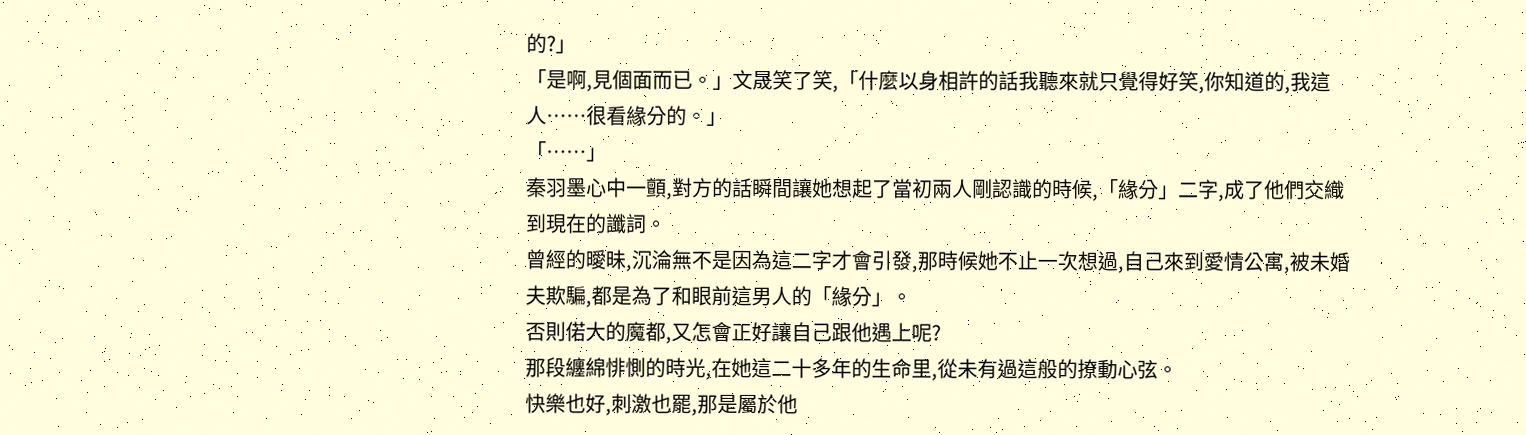的?」
「是啊,見個面而已。」文晟笑了笑,「什麼以身相許的話我聽來就只覺得好笑,你知道的,我這人……很看緣分的。」
「……」
秦羽墨心中一顫,對方的話瞬間讓她想起了當初兩人剛認識的時候,「緣分」二字,成了他們交織到現在的讖詞。
曾經的曖昧,沉淪無不是因為這二字才會引發,那時候她不止一次想過,自己來到愛情公寓,被未婚夫欺騙,都是為了和眼前這男人的「緣分」。
否則偌大的魔都,又怎會正好讓自己跟他遇上呢?
那段纏綿悱惻的時光,在她這二十多年的生命里,從未有過這般的撩動心弦。
快樂也好,刺激也罷,那是屬於他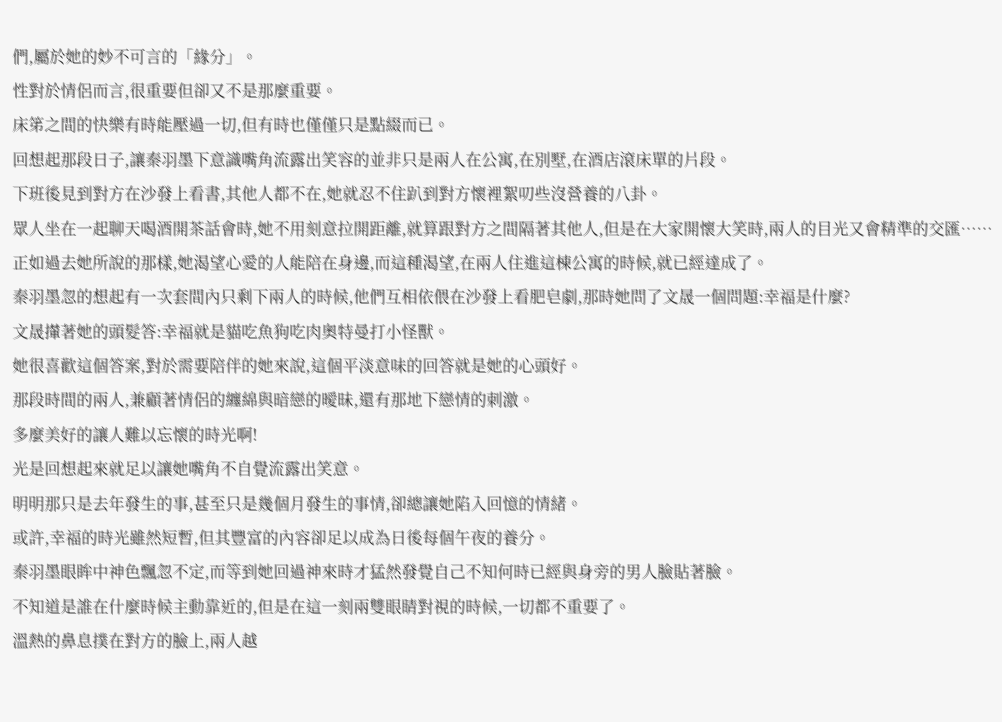們,屬於她的妙不可言的「緣分」。
性對於情侶而言,很重要但卻又不是那麼重要。
床笫之間的快樂有時能壓過一切,但有時也僅僅只是點綴而已。
回想起那段日子,讓秦羽墨下意識嘴角流露出笑容的並非只是兩人在公寓,在別墅,在酒店滾床單的片段。
下班後見到對方在沙發上看書,其他人都不在,她就忍不住趴到對方懷裡絮叨些沒營養的八卦。
眾人坐在一起聊天喝酒開茶話會時,她不用刻意拉開距離,就算跟對方之間隔著其他人,但是在大家開懷大笑時,兩人的目光又會精準的交匯……
正如過去她所說的那樣,她渴望心愛的人能陪在身邊,而這種渴望,在兩人住進這棟公寓的時候,就已經達成了。
秦羽墨忽的想起有一次套間內只剩下兩人的時候,他們互相依偎在沙發上看肥皂劇,那時她問了文晟一個問題:幸福是什麼?
文晟攆著她的頭髮答:幸福就是貓吃魚狗吃肉奧特曼打小怪獸。
她很喜歡這個答案,對於需要陪伴的她來說,這個平淡意味的回答就是她的心頭好。
那段時間的兩人,兼顧著情侶的纏綿與暗戀的曖昧,還有那地下戀情的刺激。
多麼美好的讓人難以忘懷的時光啊!
光是回想起來就足以讓她嘴角不自覺流露出笑意。
明明那只是去年發生的事,甚至只是幾個月發生的事情,卻總讓她陷入回憶的情緒。
或許,幸福的時光雖然短暫,但其豐富的內容卻足以成為日後每個午夜的養分。
秦羽墨眼眸中神色飄忽不定,而等到她回過神來時才猛然發覺自己不知何時已經與身旁的男人臉貼著臉。
不知道是誰在什麼時候主動靠近的,但是在這一刻兩雙眼睛對視的時候,一切都不重要了。
溫熱的鼻息撲在對方的臉上,兩人越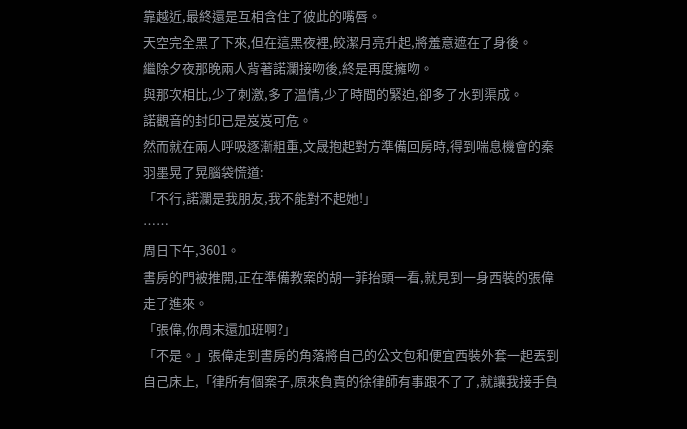靠越近,最終還是互相含住了彼此的嘴唇。
天空完全黑了下來,但在這黑夜裡,皎潔月亮升起,將羞意遮在了身後。
繼除夕夜那晚兩人背著諾瀾接吻後,終是再度擁吻。
與那次相比,少了刺激,多了溫情,少了時間的緊迫,卻多了水到渠成。
諾觀音的封印已是岌岌可危。
然而就在兩人呼吸逐漸粗重,文晟抱起對方準備回房時,得到喘息機會的秦羽墨晃了晃腦袋慌道:
「不行,諾瀾是我朋友,我不能對不起她!」
……
周日下午,3601。
書房的門被推開,正在準備教案的胡一菲抬頭一看,就見到一身西裝的張偉走了進來。
「張偉,你周末還加班啊?」
「不是。」張偉走到書房的角落將自己的公文包和便宜西裝外套一起丟到自己床上,「律所有個案子,原來負責的徐律師有事跟不了了,就讓我接手負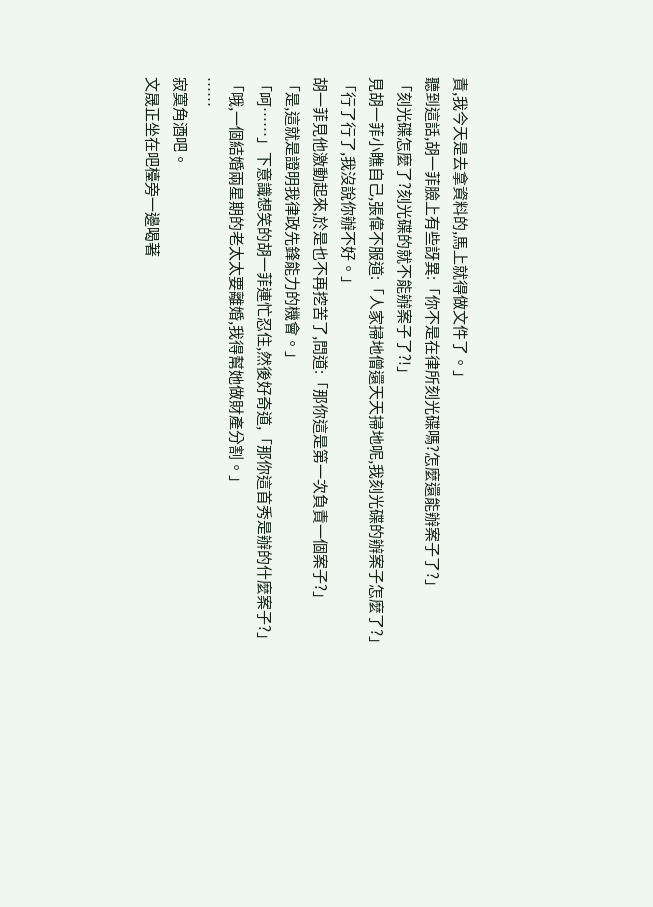責,我今天是去拿資料的,馬上就得做文件了。」
聽到這話,胡一菲臉上有些訝異:「你不是在律所刻光碟嗎?怎麼還能辦案子了?」
「刻光碟怎麼了?刻光碟的就不能辦案子了?!」
見胡一菲小瞧自己,張偉不服道:「人家掃地僧還天天掃地呢,我刻光碟的辦案子怎麼了?」
「行了行了,我沒說你辦不好。」
胡一菲見他激動起來,於是也不再挖苦了,問道:「那你這是第一次負責一個案子?」
「是,這就是證明我律政先鋒能力的機會。」
「呵……」下意識想笑的胡一菲連忙忍住,然後好奇道,「那你這首秀是辦的什麼案子?」
「哦,一個結婚兩星期的老太太要離婚,我得幫她做財產分割。」
……
寂寞角酒吧。
文晟正坐在吧檯旁一邊喝著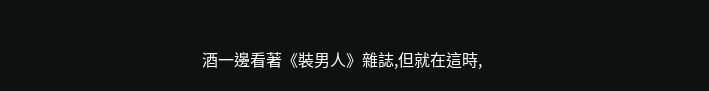酒一邊看著《裝男人》雜誌,但就在這時,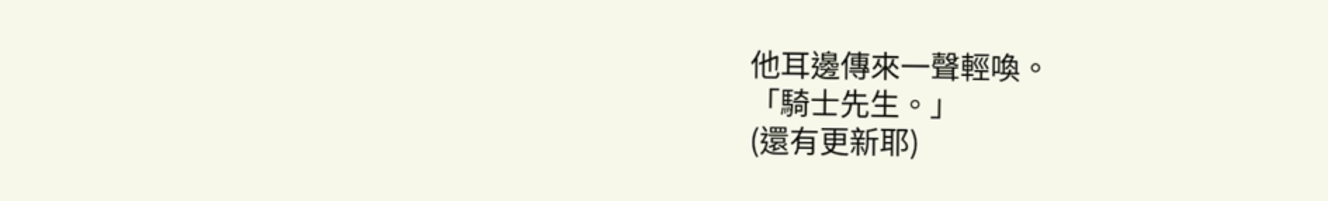他耳邊傳來一聲輕喚。
「騎士先生。」
(還有更新耶)